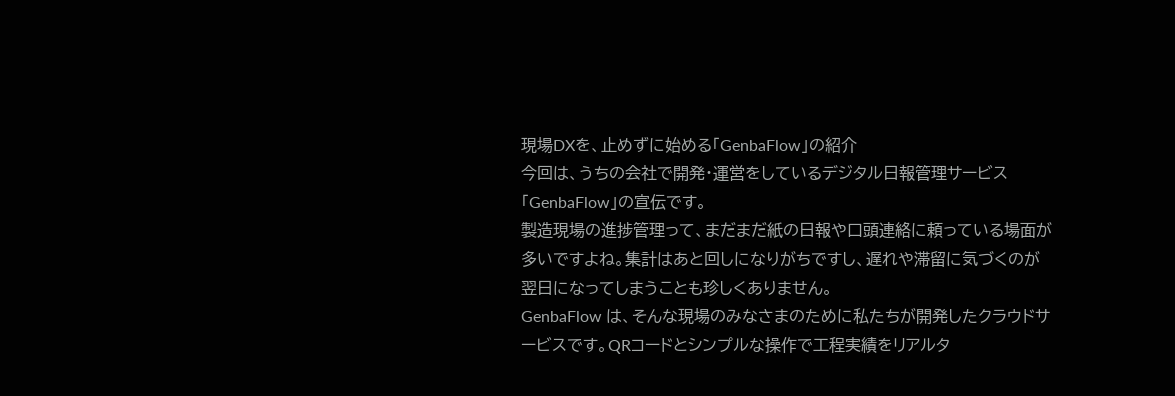現場DXを、止めずに始める「GenbaFlow」の紹介
今回は、うちの会社で開発・運営をしているデジタル日報管理サービス「GenbaFlow」の宣伝です。
製造現場の進捗管理って、まだまだ紙の日報や口頭連絡に頼っている場面が多いですよね。集計はあと回しになりがちですし、遅れや滞留に気づくのが翌日になってしまうことも珍しくありません。
GenbaFlow は、そんな現場のみなさまのために私たちが開発したクラウドサービスです。QRコードとシンプルな操作で工程実績をリアルタ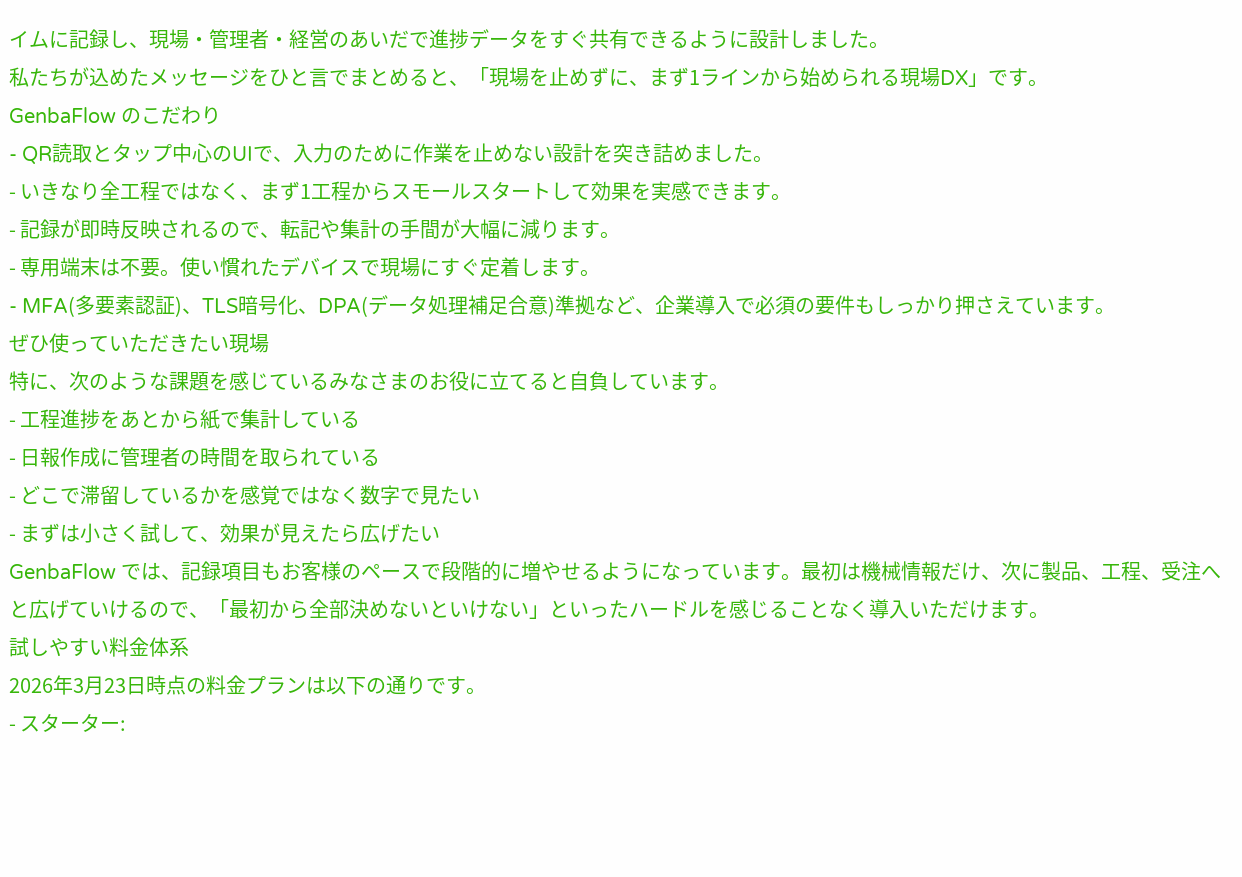イムに記録し、現場・管理者・経営のあいだで進捗データをすぐ共有できるように設計しました。
私たちが込めたメッセージをひと言でまとめると、「現場を止めずに、まず1ラインから始められる現場DX」です。
GenbaFlow のこだわり
- QR読取とタップ中心のUIで、入力のために作業を止めない設計を突き詰めました。
- いきなり全工程ではなく、まず1工程からスモールスタートして効果を実感できます。
- 記録が即時反映されるので、転記や集計の手間が大幅に減ります。
- 専用端末は不要。使い慣れたデバイスで現場にすぐ定着します。
- MFA(多要素認証)、TLS暗号化、DPA(データ処理補足合意)準拠など、企業導入で必須の要件もしっかり押さえています。
ぜひ使っていただきたい現場
特に、次のような課題を感じているみなさまのお役に立てると自負しています。
- 工程進捗をあとから紙で集計している
- 日報作成に管理者の時間を取られている
- どこで滞留しているかを感覚ではなく数字で見たい
- まずは小さく試して、効果が見えたら広げたい
GenbaFlow では、記録項目もお客様のペースで段階的に増やせるようになっています。最初は機械情報だけ、次に製品、工程、受注へと広げていけるので、「最初から全部決めないといけない」といったハードルを感じることなく導入いただけます。
試しやすい料金体系
2026年3月23日時点の料金プランは以下の通りです。
- スターター: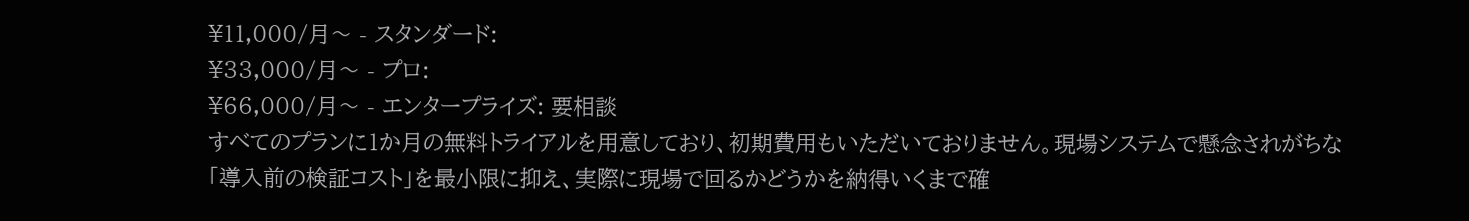¥11,000/月〜 - スタンダード:
¥33,000/月〜 - プロ:
¥66,000/月〜 - エンタープライズ: 要相談
すべてのプランに1か月の無料トライアルを用意しており、初期費用もいただいておりません。現場システムで懸念されがちな「導入前の検証コスト」を最小限に抑え、実際に現場で回るかどうかを納得いくまで確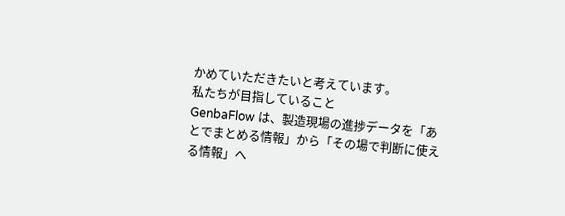かめていただきたいと考えています。
私たちが目指していること
GenbaFlow は、製造現場の進捗データを「あとでまとめる情報」から「その場で判断に使える情報」へ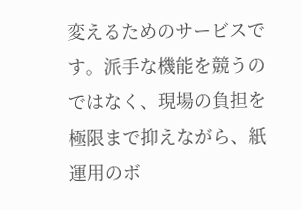変えるためのサービスです。派手な機能を競うのではなく、現場の負担を極限まで抑えながら、紙運用のボ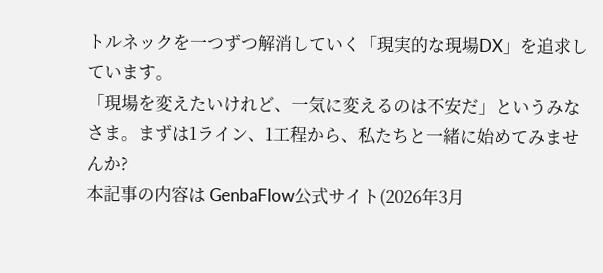トルネックを一つずつ解消していく「現実的な現場DX」を追求しています。
「現場を変えたいけれど、一気に変えるのは不安だ」というみなさま。まずは1ライン、1工程から、私たちと一緒に始めてみませんか?
本記事の内容は GenbaFlow公式サイト(2026年3月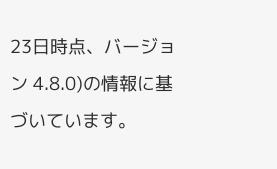23日時点、バージョン 4.8.0)の情報に基づいています。